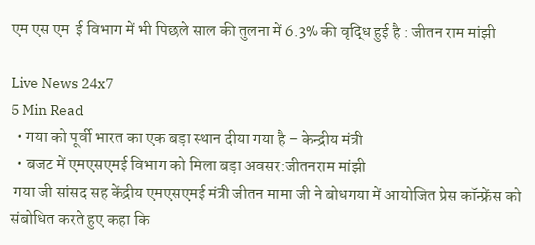एम एस एम  ई विभाग में भी पिछले साल की तुलना में 6.3% की वृद्धि हुई है : जीतन राम मांझी

Live News 24x7
5 Min Read
  • गया को पूर्वी भारत का एक बड़ा स्थान दीया गया है – केन्द्रीय मंत्री
  • बजट में एमएसएमई विभाग को मिला बड़ा अवसर:जीतनराम मांझी
 गया जी सांसद सह केंद्रीय एमएसएमई मंत्री जीतन मामा जी ने बोधगया में आयोजित प्रेस कॉन्फ्रेंस को संबोधित करते हुए कहा कि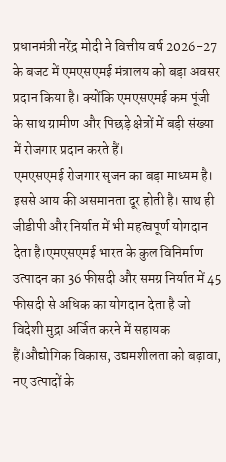प्रधानमंत्री नरेंद्र मोदी ने वित्तीय वर्ष 2026-27 के बजट में एमएसएमई मंत्रालय को बड़ा अवसर प्रदान किया है। क्योंकि एमएसएमई कम पूंजी के साथ ग्रामीण और पिछड़े क्षेत्रों में बड़ी संख्या में रोजगार प्रदान करते हैं।
एमएसएमई रोजगार सृजन का बड़ा माध्यम है।  इससे आय की असमानता दूर होती है। साथ ही जीडीपी और निर्यात में भी महत्वपूर्ण योगदान देता है।एमएसएमई भारत के कुल विनिर्माण उत्पादन का 36 फीसदी और समग्र निर्यात में 45 फीसदी से अधिक का योगदान देता है जो विदेशी मुद्रा अर्जित करने में सहायक हैं।औद्योगिक विकास, उद्यमशीलता को बढ़ावा, नए उत्पादों के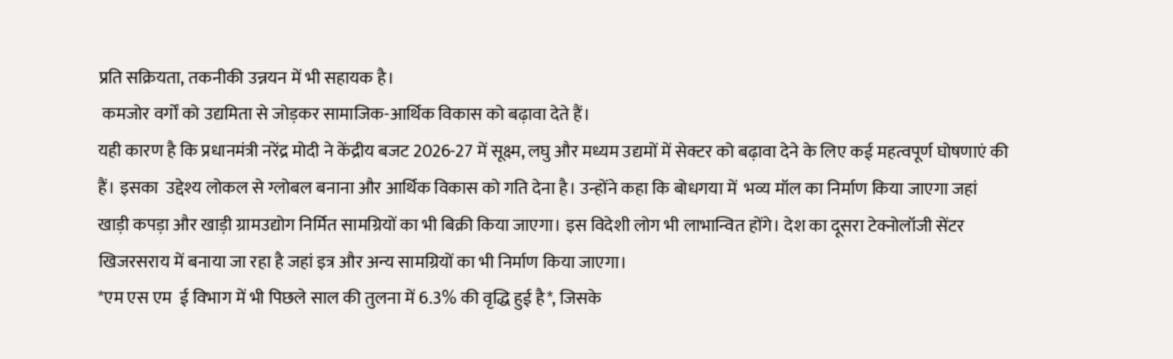प्रति सक्रियता, तकनीकी उन्नयन में भी सहायक है।
 कमजोर वर्गों को उद्यमिता से जोड़कर सामाजिक-आर्थिक विकास को बढ़ावा देते हैं।
यही कारण है कि प्रधानमंत्री नरेंद्र मोदी ने केंद्रीय बजट 2026-27 में सूक्ष्म, लघु और मध्यम उद्यमों में सेक्टर को बढ़ावा देने के लिए कई महत्वपूर्ण घोषणाएं की हैं। इसका  उद्देश्य लोकल से ग्लोबल बनाना और आर्थिक विकास को गति देना है। उन्होंने कहा कि बोधगया में  भव्य मॉल का निर्माण किया जाएगा जहां खाड़ी कपड़ा और खाड़ी ग्रामउद्योग निर्मित सामग्रियों का भी बिक्री किया जाएगा। इस विदेशी लोग भी लाभान्वित होंगे। देश का दूसरा टेक्नोलॉजी सेंटर खिजरसराय में बनाया जा रहा है जहां इत्र और अन्य सामग्रियों का भी निर्माण किया जाएगा।
*एम एस एम  ई विभाग में भी पिछले साल की तुलना में 6.3% की वृद्धि हुई है*, जिसके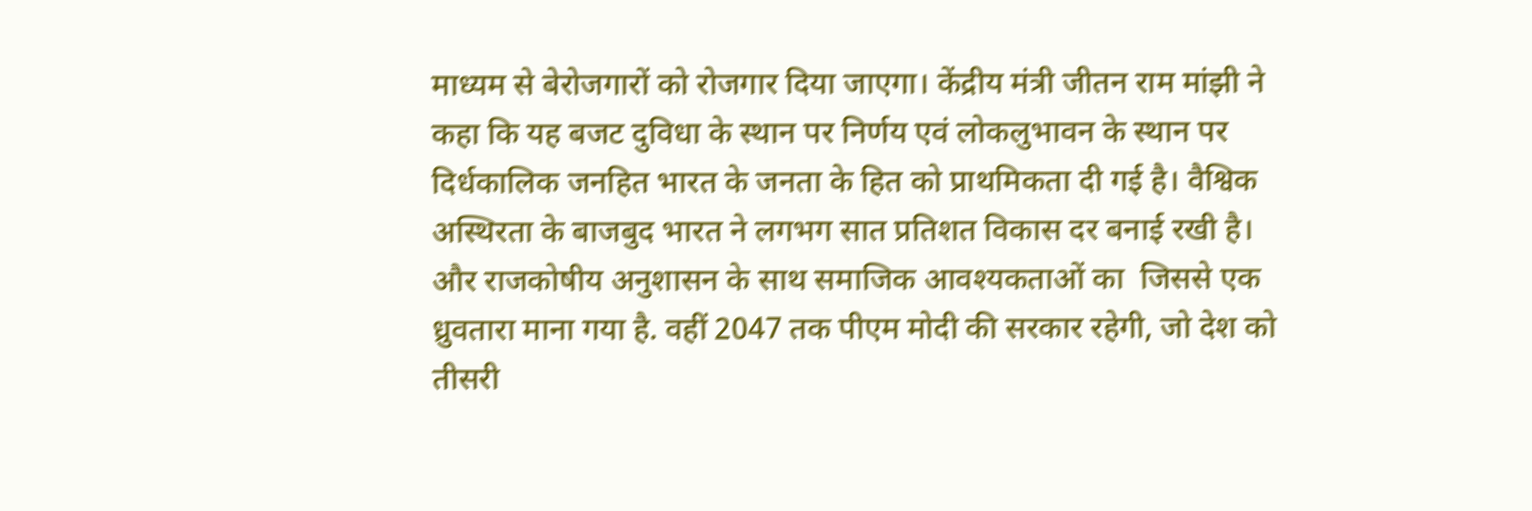माध्यम से बेरोजगारों को रोजगार दिया जाएगा। केंद्रीय मंत्री जीतन राम मांझी ने कहा कि यह बजट दुविधा के स्थान पर निर्णय एवं लोकलुभावन के स्थान पर दिर्धकालिक जनहित भारत के जनता के हित को प्राथमिकता दी गई है। वैश्विक अस्थिरता के बाजबुद भारत ने लगभग सात प्रतिशत विकास दर बनाई रखी है। और राजकोषीय अनुशासन के साथ समाजिक आवश्यकताओं का  जिससे एक ध्रुवतारा माना गया है. वहीं 2047 तक पीएम मोदी की सरकार रहेगी, जो देश को तीसरी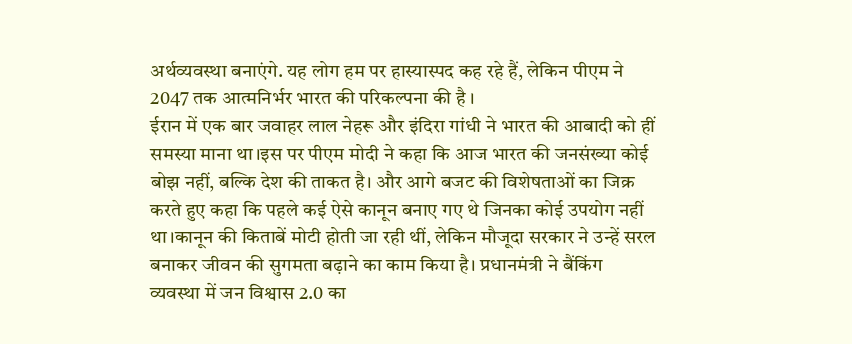अर्थव्यवस्था बनाएंगे. यह लोग हम पर हास्यास्पद कह रहे हैं, लेकिन पीएम ने 2047 तक आत्मनिर्भर भारत की परिकल्पना की है ।
ईरान में एक बार जवाहर लाल नेहरू और इंदिरा गांधी ने भारत की आबादी को हीं समस्या माना था।इस पर पीएम मोदी ने कहा कि आज भारत की जनसंख्या कोई बोझ नहीं, बल्कि देश की ताकत है। और आगे बजट की विशेषताओं का जिक्र करते हुए कहा कि पहले कई ऐसे कानून बनाए गए थे जिनका कोई उपयोग नहीं था।कानून की किताबें मोटी होती जा रही थीं, लेकिन मौजूदा सरकार ने उन्हें सरल बनाकर जीवन की सुगमता बढ़ाने का काम किया है। प्रधानमंत्री ने बैंकिंग व्यवस्था में जन विश्वास 2.0 का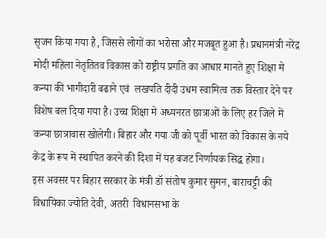सृजन किया गया है, जिससे लोगों का भरोसा और मजबूत हुआ है। प्रधानमंत्री नरेंद्र मोदी महिला नेतृतितव विकास को राष्ट्रीय प्रगति का आधार मानते हुए शिक्षा मे कन्या की भागीदारी बढाने एवं  लखपति दीदी उधम स्वामित्व तक विस्तार देने पर विशेष बल दिया गया है। उच्च शिक्षा मे अध्यनरत छात्राओं के लिए हर जिले में कन्या छात्रावास खोलेगी। बिहार और गया जी को पूर्वी भारत को विकास के नये केंद्र के रूप में स्थापित करने की दिशा में यह बजट निर्णायक सिद्ध होगा।
इस अवसर पर बिहार सरकार के मंत्री डॉ संतोष कुमार सुमन, बाराचट्टी की विधायिका ज्योति देवी, अतरी  विधानसभा के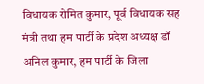विधायक रोमित कुमार, पूर्व विधायक सह मंत्री तथा हम पार्टी के प्रदेश अध्यक्ष डॉ अनिल कुमार, हम पार्टी के जिला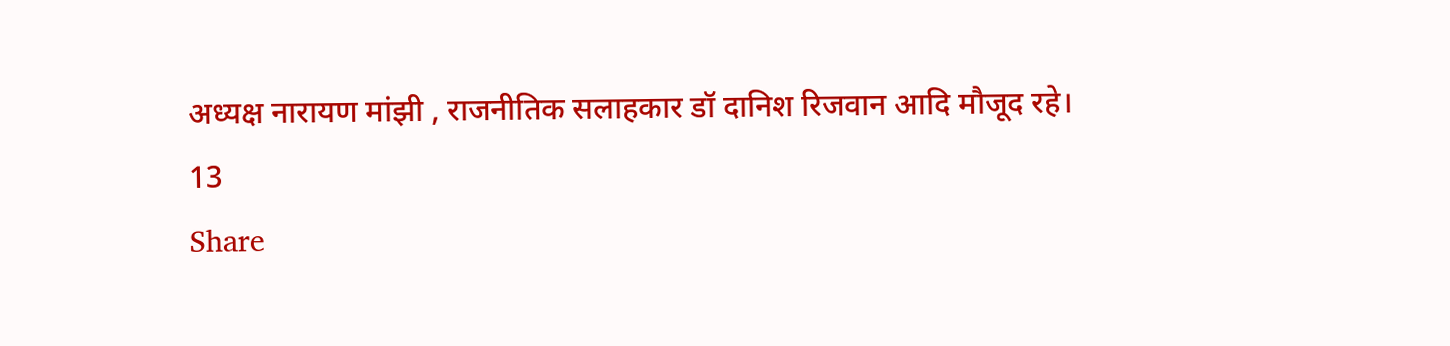अध्यक्ष नारायण मांझी , राजनीतिक सलाहकार डॉ दानिश रिजवान आदि मौजूद रहे।
13
Share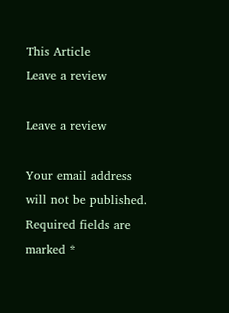This Article
Leave a review

Leave a review

Your email address will not be published. Required fields are marked *